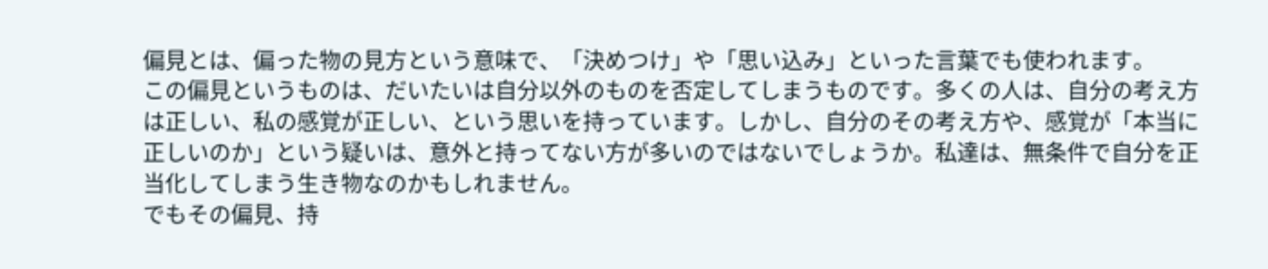偏見とは、偏った物の見方という意味で、「決めつけ」や「思い込み」といった言葉でも使われます。
この偏見というものは、だいたいは自分以外のものを否定してしまうものです。多くの人は、自分の考え方は正しい、私の感覚が正しい、という思いを持っています。しかし、自分のその考え方や、感覚が「本当に正しいのか」という疑いは、意外と持ってない方が多いのではないでしょうか。私達は、無条件で自分を正当化してしまう生き物なのかもしれません。
でもその偏見、持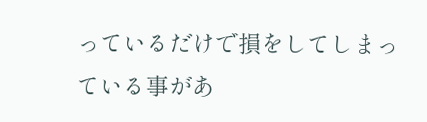っているだけで損をしてしまっている事があ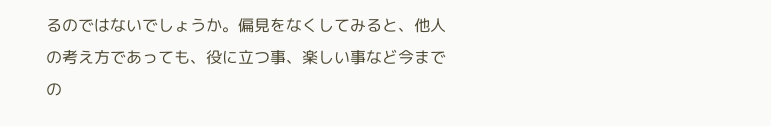るのではないでしょうか。偏見をなくしてみると、他人の考え方であっても、役に立つ事、楽しい事など今までの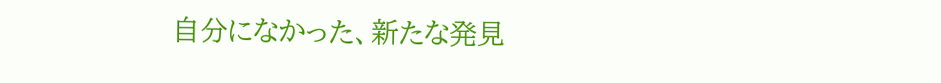自分になかった、新たな発見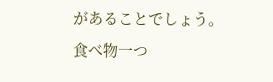があることでしょう。
食べ物一つ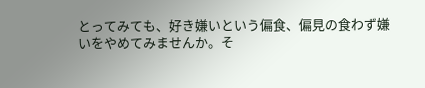とってみても、好き嫌いという偏食、偏見の食わず嫌いをやめてみませんか。そ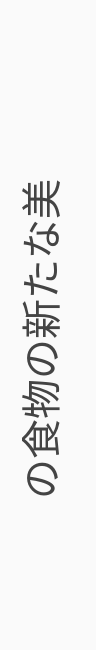の食物の新たな美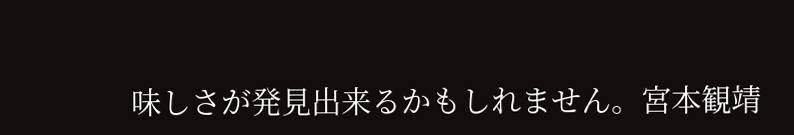味しさが発見出来るかもしれません。宮本観靖